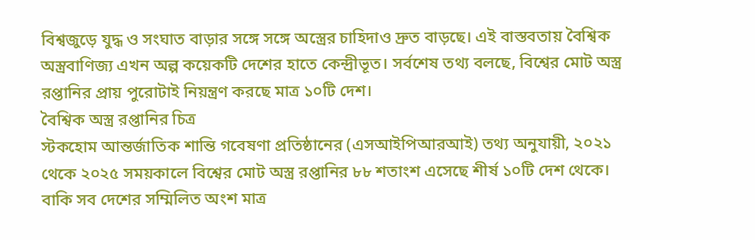বিশ্বজুড়ে যুদ্ধ ও সংঘাত বাড়ার সঙ্গে সঙ্গে অস্ত্রের চাহিদাও দ্রুত বাড়ছে। এই বাস্তবতায় বৈশ্বিক অস্ত্রবাণিজ্য এখন অল্প কয়েকটি দেশের হাতে কেন্দ্রীভূত। সর্বশেষ তথ্য বলছে, বিশ্বের মোট অস্ত্র রপ্তানির প্রায় পুরোটাই নিয়ন্ত্রণ করছে মাত্র ১০টি দেশ।
বৈশ্বিক অস্ত্র রপ্তানির চিত্র
স্টকহোম আন্তর্জাতিক শান্তি গবেষণা প্রতিষ্ঠানের (এসআইপিআরআই) তথ্য অনুযায়ী, ২০২১ থেকে ২০২৫ সময়কালে বিশ্বের মোট অস্ত্র রপ্তানির ৮৮ শতাংশ এসেছে শীর্ষ ১০টি দেশ থেকে। বাকি সব দেশের সম্মিলিত অংশ মাত্র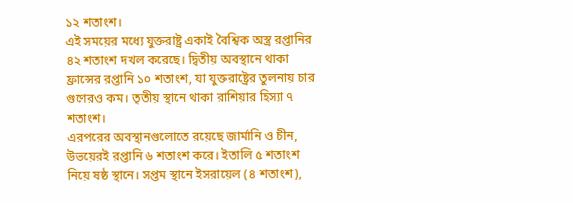১২ শতাংশ।
এই সময়ের মধ্যে যুক্তরাষ্ট্র একাই বৈশ্বিক অস্ত্র রপ্তানির ৪২ শতাংশ দখল করেছে। দ্বিতীয় অবস্থানে থাকা ফ্রান্সের রপ্তানি ১০ শতাংশ, যা যুক্তরাষ্ট্রের তুলনায় চার গুণেরও কম। তৃতীয় স্থানে থাকা রাশিয়ার হিস্যা ৭ শতাংশ।
এরপরের অবস্থানগুলোতে রয়েছে জার্মানি ও চীন, উভয়েরই রপ্তানি ৬ শতাংশ করে। ইতালি ৫ শতাংশ নিয়ে ষষ্ঠ স্থানে। সপ্তম স্থানে ইসরায়েল (৪ শতাংশ),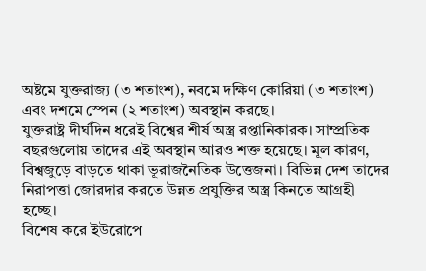অষ্টমে যুক্তরাজ্য (৩ শতাংশ), নবমে দক্ষিণ কোরিয়া (৩ শতাংশ) এবং দশমে স্পেন (২ শতাংশ) অবস্থান করছে।
যুক্তরাষ্ট্র দীর্ঘদিন ধরেই বিশ্বের শীর্ষ অস্ত্র রপ্তানিকারক। সাম্প্রতিক বছরগুলোয় তাদের এই অবস্থান আরও শক্ত হয়েছে। মূল কারণ, বিশ্বজুড়ে বাড়তে থাকা ভূরাজনৈতিক উত্তেজনা। বিভিন্ন দেশ তাদের নিরাপত্তা জোরদার করতে উন্নত প্রযুক্তির অস্ত্র কিনতে আগ্রহী হচ্ছে।
বিশেষ করে ইউরোপে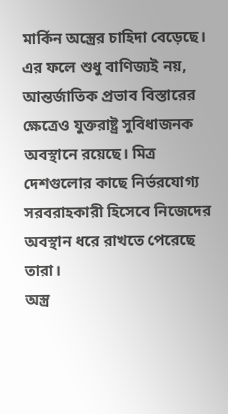মার্কিন অস্ত্রের চাহিদা বেড়েছে। এর ফলে শুধু বাণিজ্যই নয়, আন্তর্জাতিক প্রভাব বিস্তারের ক্ষেত্রেও যুক্তরাষ্ট্র সুবিধাজনক অবস্থানে রয়েছে। মিত্র দেশগুলোর কাছে নির্ভরযোগ্য সরবরাহকারী হিসেবে নিজেদের অবস্থান ধরে রাখতে পেরেছে তারা।
অস্ত্র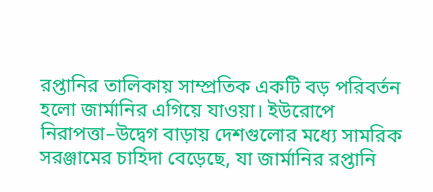রপ্তানির তালিকায় সাম্প্রতিক একটি বড় পরিবর্তন হলো জার্মানির এগিয়ে যাওয়া। ইউরোপে নিরাপত্তা–উদ্বেগ বাড়ায় দেশগুলোর মধ্যে সামরিক সরঞ্জামের চাহিদা বেড়েছে, যা জার্মানির রপ্তানি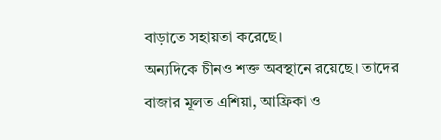বাড়াতে সহায়তা করেছে।
অন্যদিকে চীনও শক্ত অবস্থানে রয়েছে। তাদের বাজার মূলত এশিয়া, আফ্রিকা ও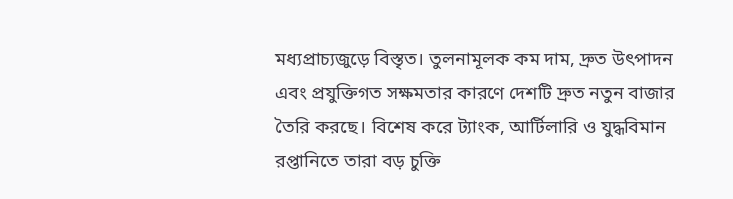মধ্যপ্রাচ্যজুড়ে বিস্তৃত। তুলনামূলক কম দাম, দ্রুত উৎপাদন এবং প্রযুক্তিগত সক্ষমতার কারণে দেশটি দ্রুত নতুন বাজার তৈরি করছে। বিশেষ করে ট্যাংক, আর্টিলারি ও যুদ্ধবিমান রপ্তানিতে তারা বড় চুক্তি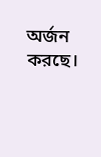অর্জন করছে।